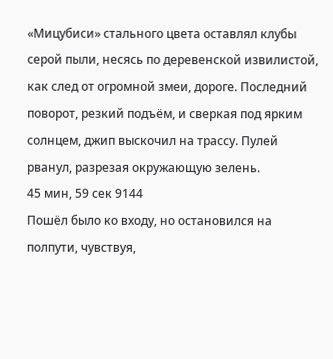«Мицубиси» стального цвета оставлял клубы серой пыли, несясь по деревенской извилистой, как след от огромной змеи, дороге. Последний поворот, резкий подъём, и сверкая под ярким солнцем, джип выскочил на трассу. Пулей рванул, разрезая окружающую зелень.
45 мин, 59 сек 9144
Пошёл было ко входу, но остановился на полпути, чувствуя,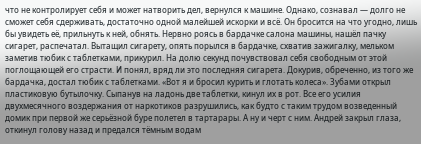что не контролирует себя и может натворить дел, вернулся к машине. Однако, сознавал — долго не сможет себя сдерживать, достаточно одной малейшей искорки и всё. Он бросится на что угодно, лишь бы увидеть её, прильнуть к ней, обнять. Нервно роясь в бардачке салона машины, нашёл пачку сигарет, распечатал. Вытащил сигарету, опять порылся в бардачке, схватив зажигалку, мельком заметив тюбик с таблетками, прикурил. На долю секунд почувствовал себя свободным от этой поглощающей его страсти. И понял, вряд ли это последняя сигарета. Докурив, обреченно, из того же бардачка, достал тюбик с таблетками. «Вот я и бросил курить и глотать колеса». Зубами открыл пластиковую бутылочку. Сыпанув на ладонь две таблетки, кинул их в рот. Все его усилия двухмесячного воздержания от наркотиков разрушились, как будто с таким трудом возведенный домик при первой же серьёзной буре полетел в тартарары. А ну и черт с ним. Андрей закрыл глаза, откинул голову назад и предался тёмным водам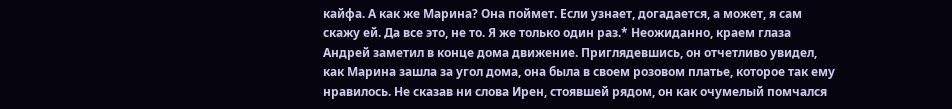кайфа. А как же Марина? Она поймет. Если узнает, догадается, а может, я сам скажу ей. Да все это, не то. Я же только один раз.* Неожиданно, краем глаза Андрей заметил в конце дома движение. Приглядевшись, он отчетливо увидел, как Марина зашла за угол дома, она была в своем розовом платье, которое так ему нравилось. Не сказав ни слова Ирен, стоявшей рядом, он как очумелый помчался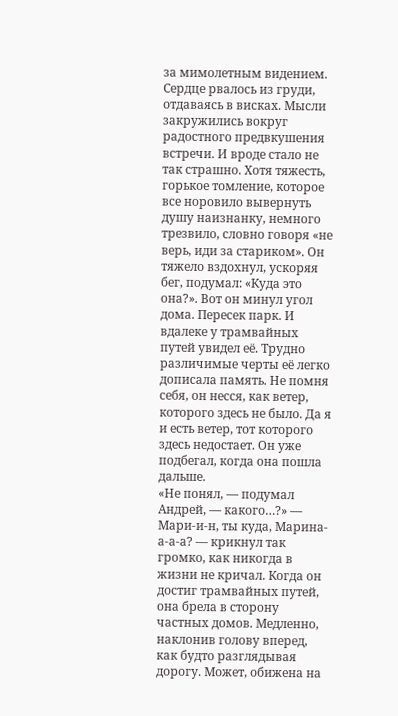за мимолетным видением. Сердце рвалось из груди, отдаваясь в висках. Мысли закружились вокруг радостного предвкушения встречи. И вроде стало не так страшно. Хотя тяжесть, горькое томление, которое все норовило вывернуть душу наизнанку, немного трезвило, словно говоря «не верь, иди за стариком». Он тяжело вздохнул, ускоряя бег, подумал: «Куда это она?». Вот он минул угол дома. Пересек парк. И вдалеке у трамвайных путей увидел её. Трудно различимые черты её легко дописала память. Не помня себя, он несся, как ветер, которого здесь не было. Да я и есть ветер, тот которого здесь недостает. Он уже подбегал, когда она пошла дальше.
«Не понял, — подумал Андрей, — какого…?» — Мари-и-н, ты куда, Марина-а-а-а? — крикнул так громко, как никогда в жизни не кричал. Когда он достиг трамвайных путей, она брела в сторону частных домов. Медленно, наклонив голову вперед, как будто разглядывая дорогу. Может, обижена на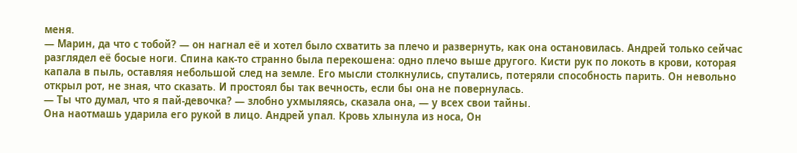меня.
— Марин, да что с тобой? — он нагнал её и хотел было схватить за плечо и развернуть, как она остановилась. Андрей только сейчас разглядел её босые ноги. Спина как-то странно была перекошена: одно плечо выше другого. Кисти рук по локоть в крови, которая капала в пыль, оставляя небольшой след на земле. Его мысли столкнулись, спутались, потеряли способность парить. Он невольно открыл рот, не зная, что сказать. И простоял бы так вечность, если бы она не повернулась.
— Ты что думал, что я пай-девочка? — злобно ухмыляясь, сказала она, — у всех свои тайны.
Она наотмашь ударила его рукой в лицо. Андрей упал. Кровь хлынула из носа, Он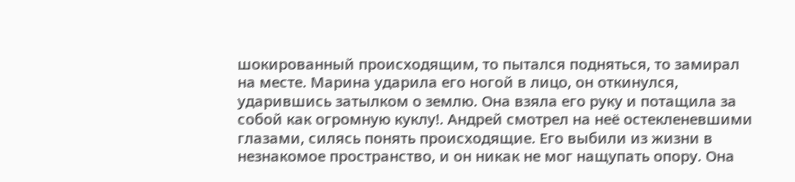шокированный происходящим, то пытался подняться, то замирал на месте. Марина ударила его ногой в лицо, он откинулся, ударившись затылком о землю. Она взяла его руку и потащила за собой как огромную куклу!. Андрей смотрел на неё остекленевшими глазами, силясь понять происходящие. Его выбили из жизни в незнакомое пространство, и он никак не мог нащупать опору. Она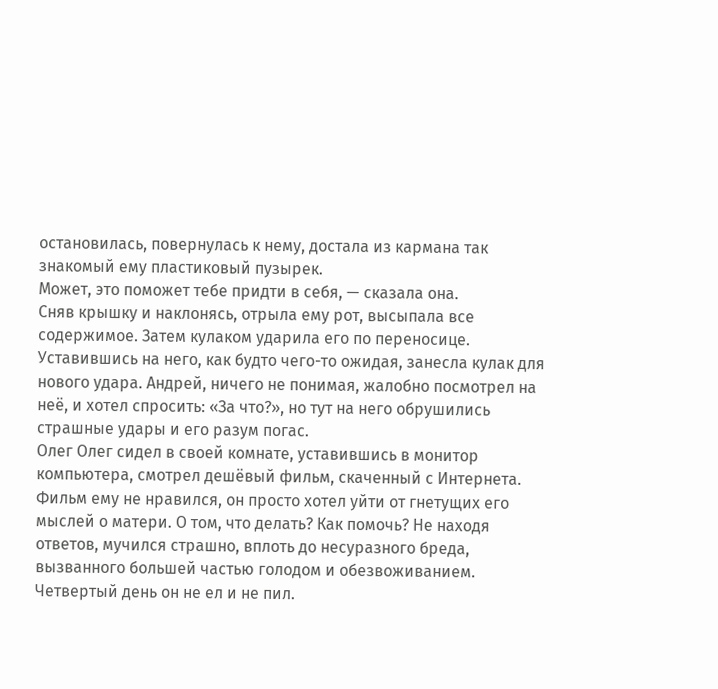остановилась, повернулась к нему, достала из кармана так знакомый ему пластиковый пузырек.
Может, это поможет тебе придти в себя, — сказала она.
Сняв крышку и наклонясь, отрыла ему рот, высыпала все содержимое. Затем кулаком ударила его по переносице. Уставившись на него, как будто чего-то ожидая, занесла кулак для нового удара. Андрей, ничего не понимая, жалобно посмотрел на неё, и хотел спросить: «За что?», но тут на него обрушились страшные удары и его разум погас.
Олег Олег сидел в своей комнате, уставившись в монитор компьютера, смотрел дешёвый фильм, скаченный с Интернета. Фильм ему не нравился, он просто хотел уйти от гнетущих его мыслей о матери. О том, что делать? Как помочь? Не находя ответов, мучился страшно, вплоть до несуразного бреда, вызванного большей частью голодом и обезвоживанием. Четвертый день он не ел и не пил.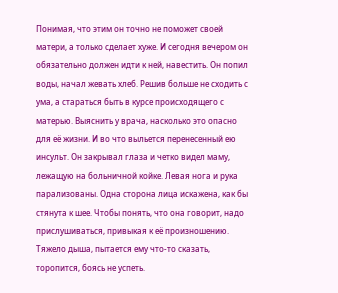Понимая, что этим он точно не поможет своей матери, а только сделает хуже. И сегодня вечером он обязательно должен идти к ней, навестить. Он попил воды, начал жевать хлеб. Решив больше не сходить с ума, а стараться быть в курсе происходящего с матерью. Выяснить у врача, насколько это опасно для её жизни. И во что выльется перенесенный ею инсульт. Он закрывал глаза и четко видел маму, лежащую на больничной койке. Левая нога и рука парализованы. Одна сторона лица искажена, как бы стянута к шее. Чтобы понять, что она говорит, надо прислушиваться, привыкая к её произношению. Тяжело дыша, пытается ему что-то сказать, торопится, боясь не успеть.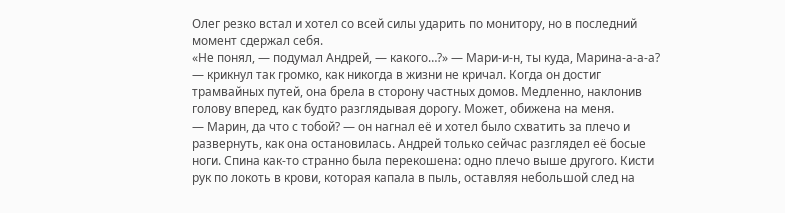Олег резко встал и хотел со всей силы ударить по монитору, но в последний момент сдержал себя.
«Не понял, — подумал Андрей, — какого…?» — Мари-и-н, ты куда, Марина-а-а-а? — крикнул так громко, как никогда в жизни не кричал. Когда он достиг трамвайных путей, она брела в сторону частных домов. Медленно, наклонив голову вперед, как будто разглядывая дорогу. Может, обижена на меня.
— Марин, да что с тобой? — он нагнал её и хотел было схватить за плечо и развернуть, как она остановилась. Андрей только сейчас разглядел её босые ноги. Спина как-то странно была перекошена: одно плечо выше другого. Кисти рук по локоть в крови, которая капала в пыль, оставляя небольшой след на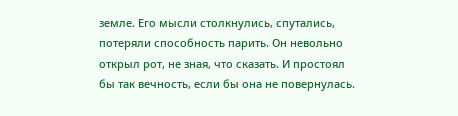земле. Его мысли столкнулись, спутались, потеряли способность парить. Он невольно открыл рот, не зная, что сказать. И простоял бы так вечность, если бы она не повернулась.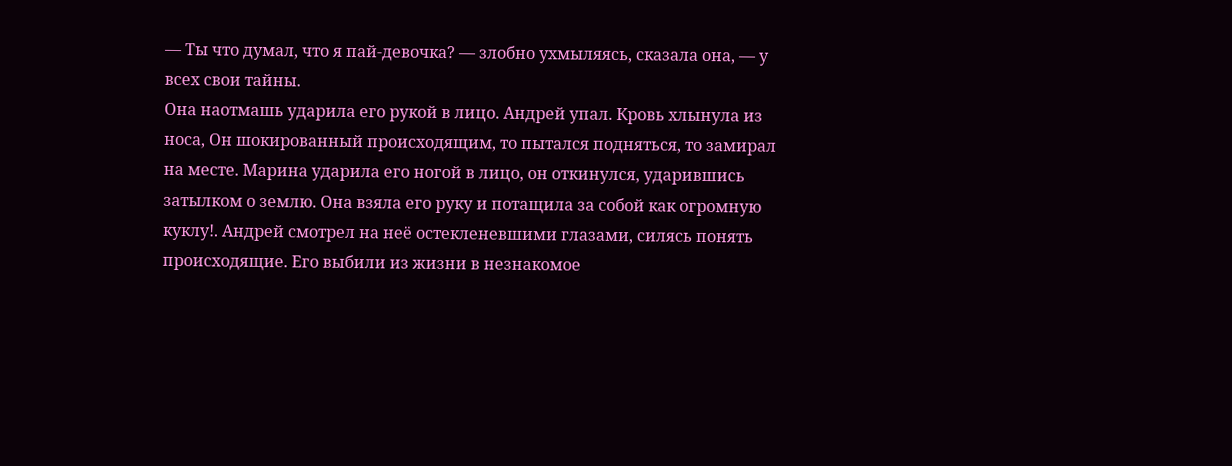— Ты что думал, что я пай-девочка? — злобно ухмыляясь, сказала она, — у всех свои тайны.
Она наотмашь ударила его рукой в лицо. Андрей упал. Кровь хлынула из носа, Он шокированный происходящим, то пытался подняться, то замирал на месте. Марина ударила его ногой в лицо, он откинулся, ударившись затылком о землю. Она взяла его руку и потащила за собой как огромную куклу!. Андрей смотрел на неё остекленевшими глазами, силясь понять происходящие. Его выбили из жизни в незнакомое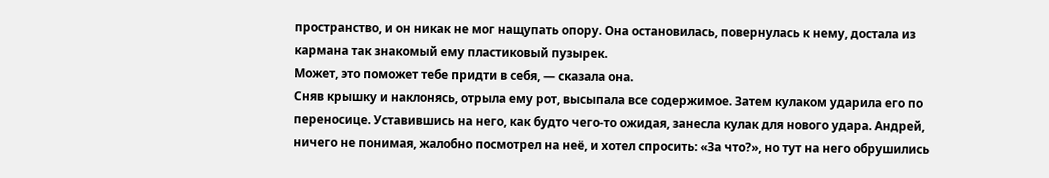пространство, и он никак не мог нащупать опору. Она остановилась, повернулась к нему, достала из кармана так знакомый ему пластиковый пузырек.
Может, это поможет тебе придти в себя, — сказала она.
Сняв крышку и наклонясь, отрыла ему рот, высыпала все содержимое. Затем кулаком ударила его по переносице. Уставившись на него, как будто чего-то ожидая, занесла кулак для нового удара. Андрей, ничего не понимая, жалобно посмотрел на неё, и хотел спросить: «За что?», но тут на него обрушились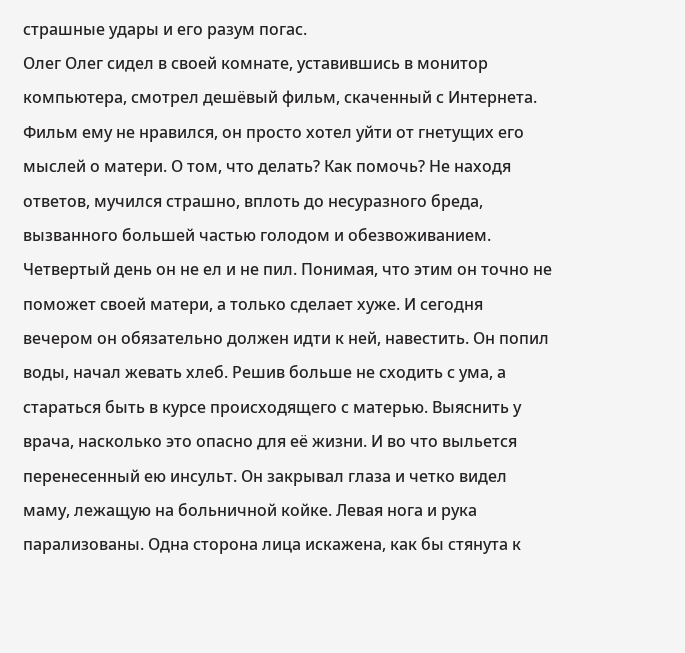страшные удары и его разум погас.
Олег Олег сидел в своей комнате, уставившись в монитор компьютера, смотрел дешёвый фильм, скаченный с Интернета. Фильм ему не нравился, он просто хотел уйти от гнетущих его мыслей о матери. О том, что делать? Как помочь? Не находя ответов, мучился страшно, вплоть до несуразного бреда, вызванного большей частью голодом и обезвоживанием. Четвертый день он не ел и не пил. Понимая, что этим он точно не поможет своей матери, а только сделает хуже. И сегодня вечером он обязательно должен идти к ней, навестить. Он попил воды, начал жевать хлеб. Решив больше не сходить с ума, а стараться быть в курсе происходящего с матерью. Выяснить у врача, насколько это опасно для её жизни. И во что выльется перенесенный ею инсульт. Он закрывал глаза и четко видел маму, лежащую на больничной койке. Левая нога и рука парализованы. Одна сторона лица искажена, как бы стянута к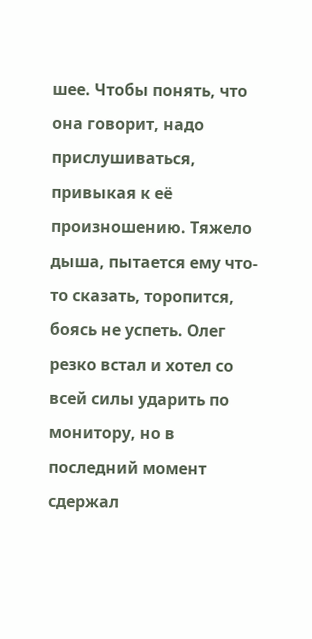шее. Чтобы понять, что она говорит, надо прислушиваться, привыкая к её произношению. Тяжело дыша, пытается ему что-то сказать, торопится, боясь не успеть. Олег резко встал и хотел со всей силы ударить по монитору, но в последний момент сдержал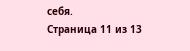себя.
Страница 11 из 13